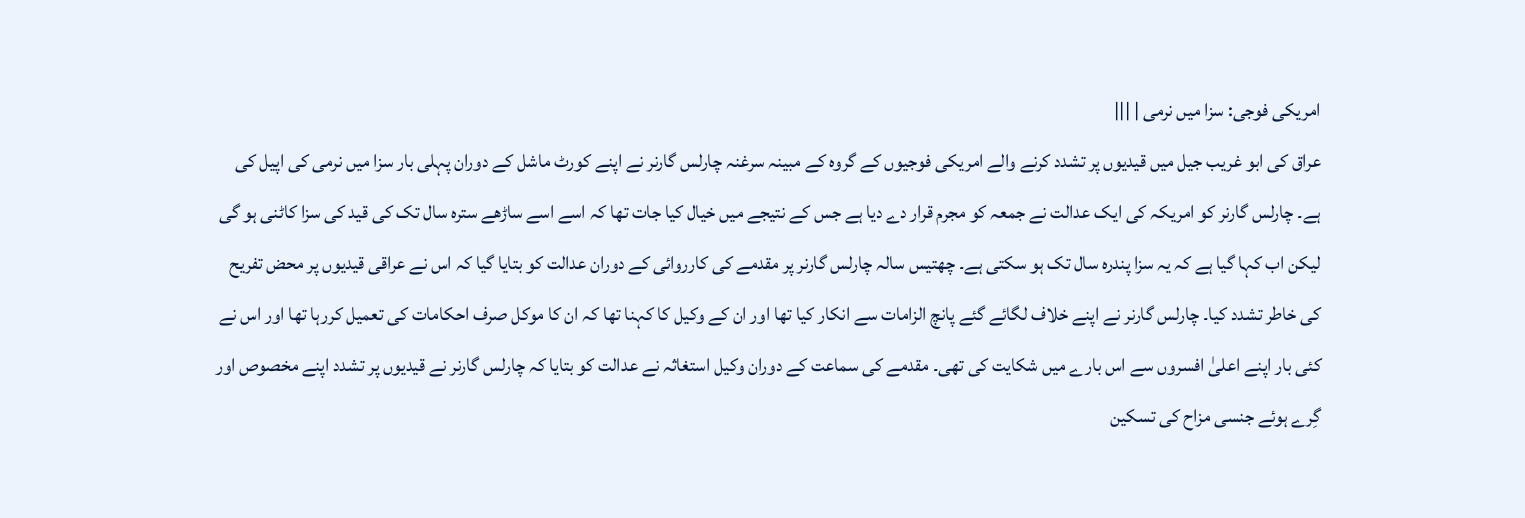امریکی فوجی: سزا میں نرمی | |||
عراق کی ابو غریب جیل میں قیدیوں پر تشدد کرنے والے امریکی فوجیوں کے گروہ کے مبینہ سرغنہ چارلس گارنر نے اپنے کورٹ ماشل کے دوران پہلی بار سزا میں نرمی کی اپیل کی ہے۔ چارلس گارنر کو امریکہ کی ایک عدالت نے جمعہ کو مجرم قرار دے دیا ہے جس کے نتیجے میں خیال کیا جات تھا کہ اسے اسے ساڑھے سترہ سال تک کی قید کی سزا کاٹنی ہو گی لیکن اب کہا گیا ہے کہ یہ سزا پندرہ سال تک ہو سکتی ہے۔ چھتیس سالہ چارلس گارنر پر مقدمے کی کارروائی کے دوران عدالت کو بتایا گیا کہ اس نے عراقی قیدیوں پر محض تفریح کی خاطر تشدد کیا۔ چارلس گارنر نے اپنے خلاف لگائے گئے پانچ الزامات سے انکار کیا تھا اور ان کے وکیل کا کہنا تھا کہ ان کا موکل صرف احکامات کی تعمیل کررہا تھا اور اس نے کئی بار اپنے اعلیٰ افسروں سے اس بارے میں شکایت کی تھی۔ مقدمے کی سماعت کے دوران وکیل استغاثہ نے عدالت کو بتایا کہ چارلس گارنر نے قیدیوں پر تشدد اپنے مخصوص اور گِرے ہوئے جنسی مزاح کی تسکین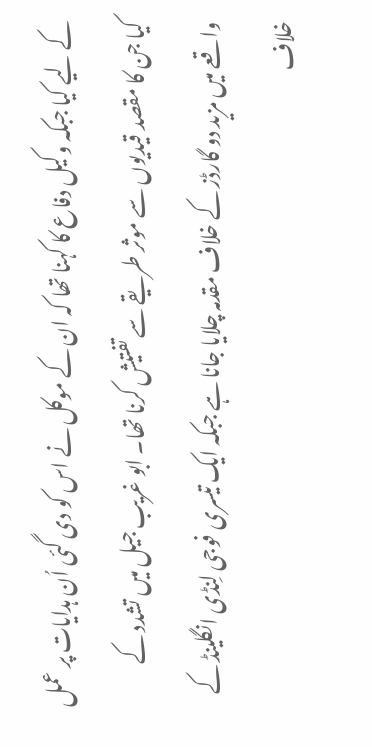کے لیے کیا جبکہ وکیل دفاع کا کہنا تھا کہ ان کے موکل نے اس کو دی گئی اُن ہدایات پر عمل کیا جن کا مقصد قیدیوں سے موثر طریقے سے تفتیش کرنا تھا۔ ابو غریب جیل میں تشدد کے واقعے میں مزید دو گارڈز کے خلاف مقدمہ چلایا جانا ہے جبکہ ایک تیسری فوجی لِنڈی انگلینڈ کے خلاف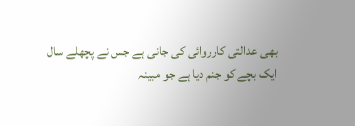بھی عدالتی کارروائی کی جانی ہے جس نے پچھلے سال ایک بچے کو جنم دیا ہے جو مبینہ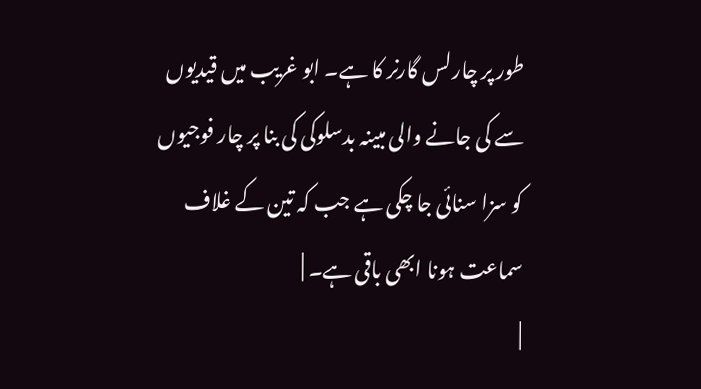طور پر چارلس گارنر کا ہے۔ ابو غریب میں قیدیوں سے کی جانے والی مبینہ بدسلوکی کی بنا پر چار فوجیوں کو سزا سنائی جا چکی ہے جب کہ تین کے غلاف سماعت ہونا ابھی باقی ہے۔ |
|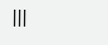|||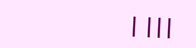| |||